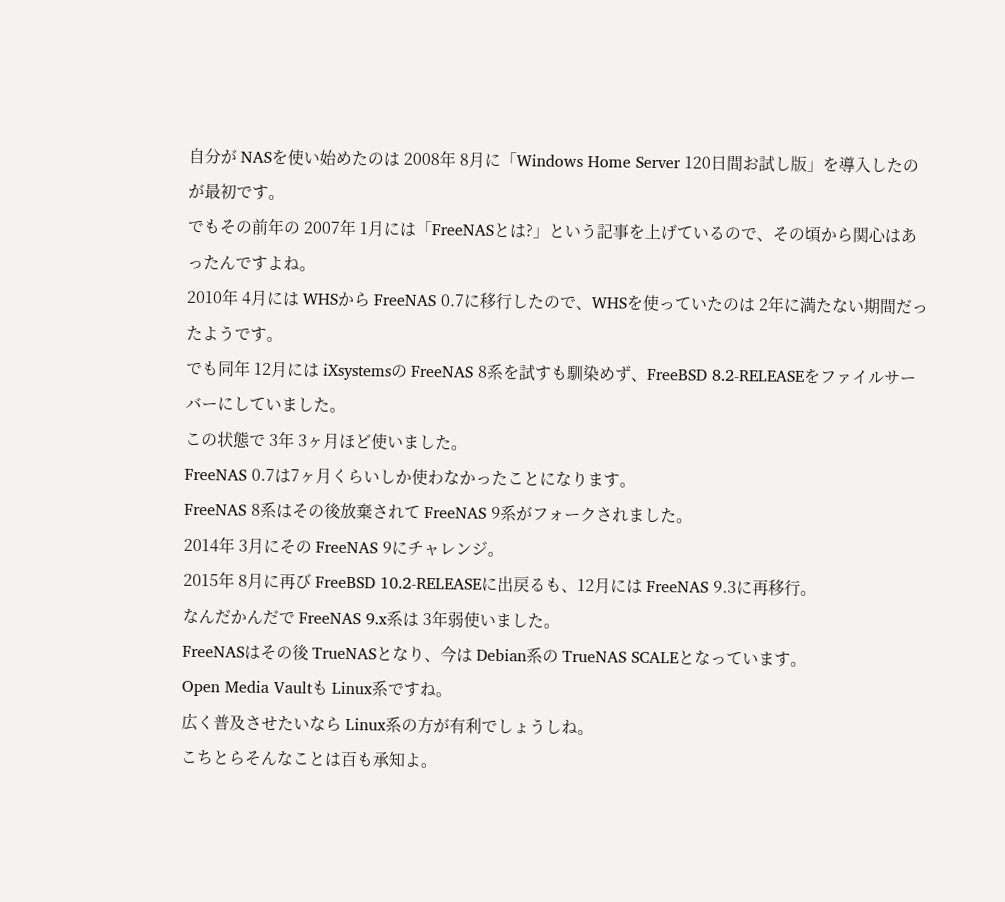自分が NASを使い始めたのは 2008年 8月に「Windows Home Server 120日間お試し版」を導入したのが最初です。
でもその前年の 2007年 1月には「FreeNASとは?」という記事を上げているので、その頃から関心はあったんですよね。
2010年 4月には WHSから FreeNAS 0.7に移行したので、WHSを使っていたのは 2年に満たない期間だったようです。
でも同年 12月には iXsystemsの FreeNAS 8系を試すも馴染めず、FreeBSD 8.2-RELEASEをファイルサーバーにしていました。
この状態で 3年 3ヶ月ほど使いました。
FreeNAS 0.7は7ヶ月くらいしか使わなかったことになります。
FreeNAS 8系はその後放棄されて FreeNAS 9系がフォークされました。
2014年 3月にその FreeNAS 9にチャレンジ。
2015年 8月に再び FreeBSD 10.2-RELEASEに出戻るも、12月には FreeNAS 9.3に再移行。
なんだかんだで FreeNAS 9.x系は 3年弱使いました。
FreeNASはその後 TrueNASとなり、今は Debian系の TrueNAS SCALEとなっています。
Open Media Vaultも Linux系ですね。
広く普及させたいなら Linux系の方が有利でしょうしね。
こちとらそんなことは百も承知よ。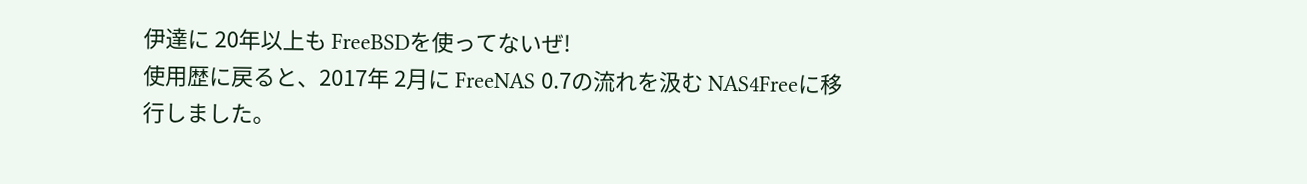伊達に 20年以上も FreeBSDを使ってないぜ!
使用歴に戻ると、2017年 2月に FreeNAS 0.7の流れを汲む NAS4Freeに移行しました。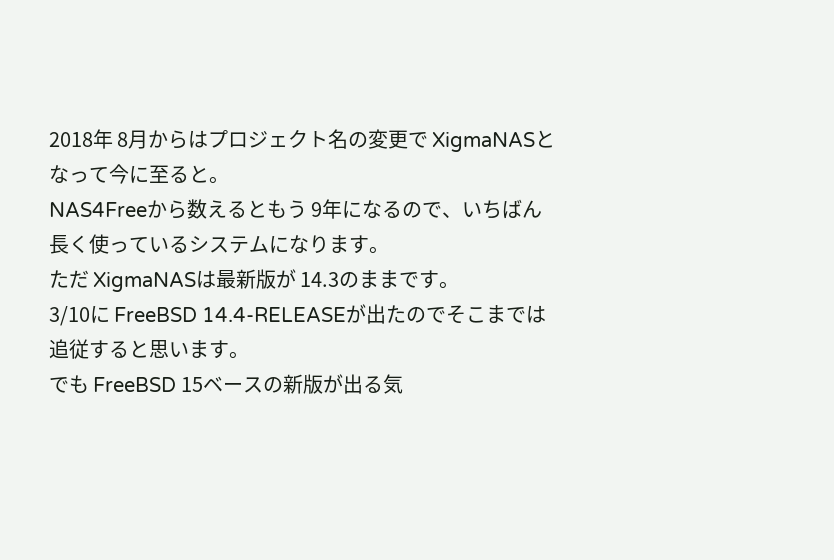2018年 8月からはプロジェクト名の変更で XigmaNASとなって今に至ると。
NAS4Freeから数えるともう 9年になるので、いちばん長く使っているシステムになります。
ただ XigmaNASは最新版が 14.3のままです。
3/10に FreeBSD 14.4-RELEASEが出たのでそこまでは追従すると思います。
でも FreeBSD 15ベースの新版が出る気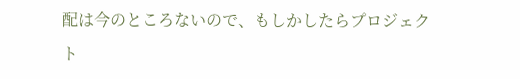配は今のところないので、もしかしたらプロジェクト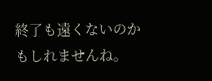終了も遠くないのかもしれませんね。